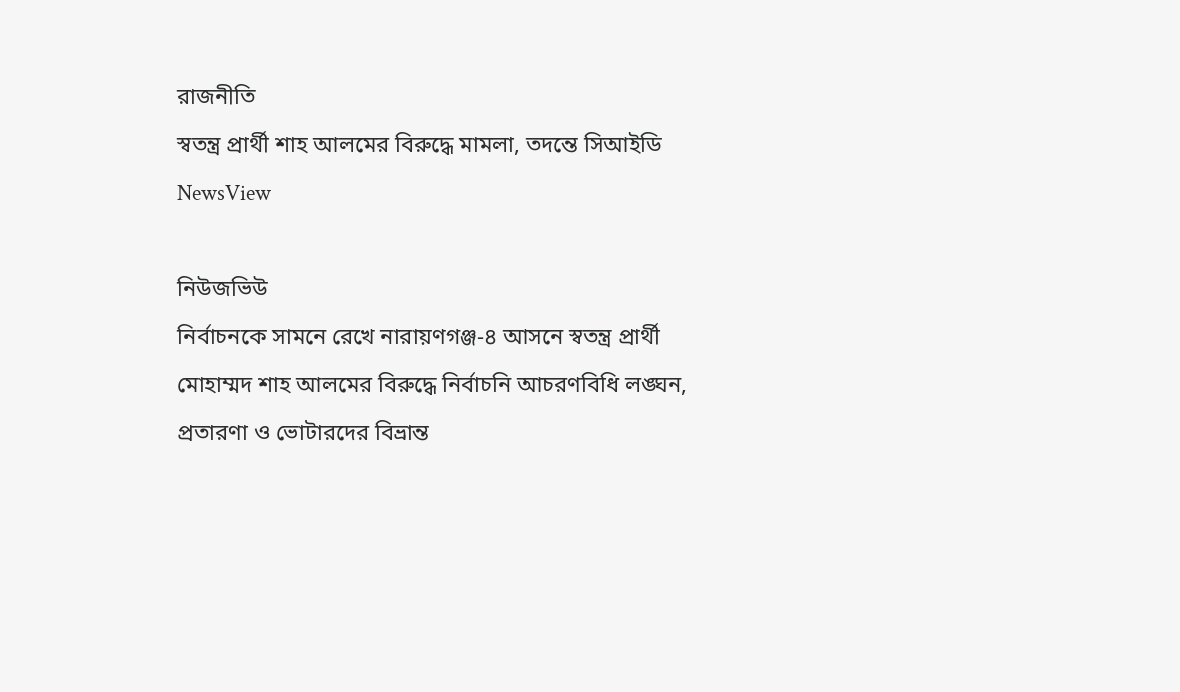রাজনীতি
স্বতন্ত্র প্রার্থী শাহ আলমের বিরুদ্ধে মামলা, তদন্তে সিআইডি
NewsView

নিউজভিউ
নির্বাচনকে সামনে রেখে নারায়ণগঞ্জ-৪ আসনে স্বতন্ত্র প্রার্থী মোহাম্মদ শাহ আলমের বিরুদ্ধে নির্বাচনি আচরণবিধি লঙ্ঘন, প্রতারণা ও ভোটারদের বিভ্রান্ত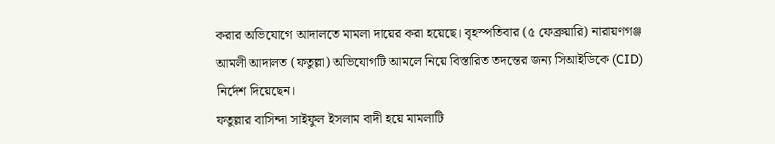করার অভিযোগে আদালতে মামলা দায়ের করা হয়েছে। বৃহস্পতিবার (৫ ফেব্রুয়ারি) নারায়ণগঞ্জ আমলী আদালত (ফতুল্লা) অভিযোগটি আমলে নিয়ে বিস্তারিত তদন্তের জন্য সিআইডিকে (CID) নির্দেশ দিয়েছেন।
ফতুল্লার বাসিন্দা সাইফুল ইসলাম বাদী হয়ে মামলাটি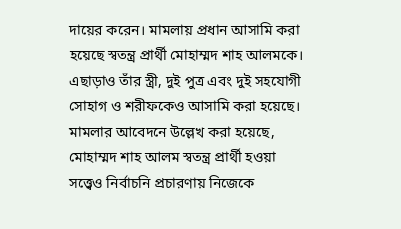দায়ের করেন। মামলায় প্রধান আসামি করা হয়েছে স্বতন্ত্র প্রার্থী মোহাম্মদ শাহ আলমকে। এছাড়াও তাঁর স্ত্রী, দুই পুত্র এবং দুই সহযোগী সোহাগ ও শরীফকেও আসামি করা হয়েছে।
মামলার আবেদনে উল্লেখ করা হয়েছে, মোহাম্মদ শাহ আলম স্বতন্ত্র প্রার্থী হওয়া সত্ত্বেও নির্বাচনি প্রচারণায় নিজেকে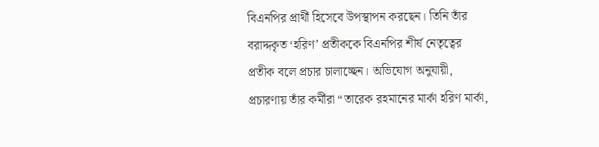বিএনপির প্রার্থী হিসেবে উপস্থাপন করছেন। তিনি তাঁর বরাদ্দকৃত ‘হরিণ’ প্রতীককে বিএনপির শীর্ষ নেতৃত্বের প্রতীক বলে প্রচার চালাচ্ছেন। অভিযোগ অনুযায়ী, প্রচারণায় তাঁর কর্মীরা “তারেক রহমানের মার্কা হরিণ মার্কা,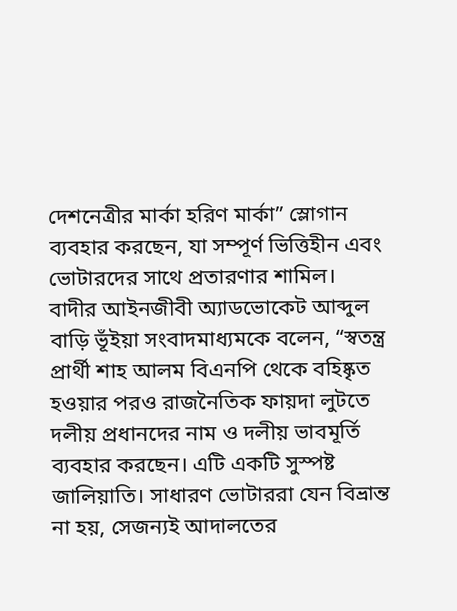দেশনেত্রীর মার্কা হরিণ মার্কা” স্লোগান ব্যবহার করছেন, যা সম্পূর্ণ ভিত্তিহীন এবং ভোটারদের সাথে প্রতারণার শামিল।
বাদীর আইনজীবী অ্যাডভোকেট আব্দুল বাড়ি ভূঁইয়া সংবাদমাধ্যমকে বলেন, “স্বতন্ত্র প্রার্থী শাহ আলম বিএনপি থেকে বহিষ্কৃত হওয়ার পরও রাজনৈতিক ফায়দা লুটতে দলীয় প্রধানদের নাম ও দলীয় ভাবমূর্তি ব্যবহার করছেন। এটি একটি সুস্পষ্ট জালিয়াতি। সাধারণ ভোটাররা যেন বিভ্রান্ত না হয়, সেজন্যই আদালতের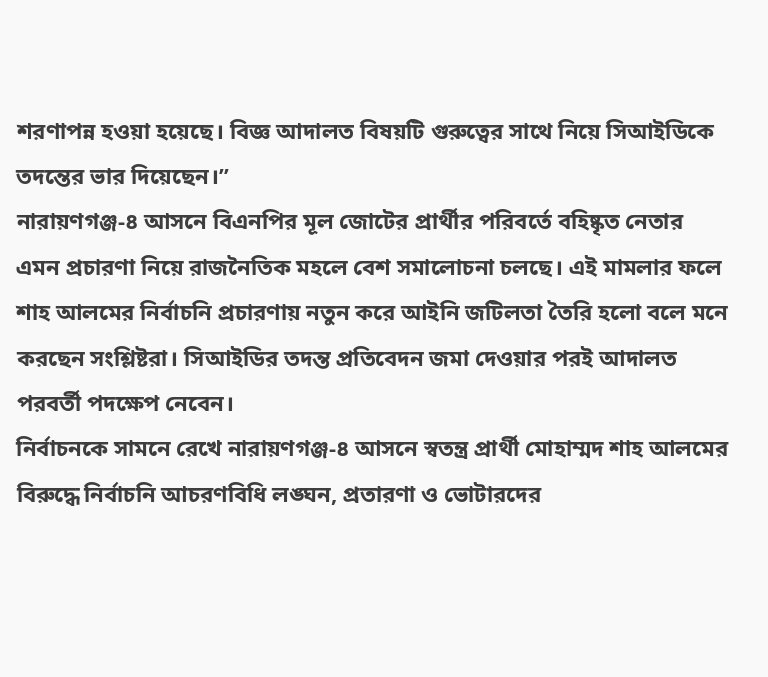শরণাপন্ন হওয়া হয়েছে। বিজ্ঞ আদালত বিষয়টি গুরুত্বের সাথে নিয়ে সিআইডিকে তদন্তের ভার দিয়েছেন।”
নারায়ণগঞ্জ-৪ আসনে বিএনপির মূল জোটের প্রার্থীর পরিবর্তে বহিষ্কৃত নেতার এমন প্রচারণা নিয়ে রাজনৈতিক মহলে বেশ সমালোচনা চলছে। এই মামলার ফলে শাহ আলমের নির্বাচনি প্রচারণায় নতুন করে আইনি জটিলতা তৈরি হলো বলে মনে করছেন সংশ্লিষ্টরা। সিআইডির তদন্ত প্রতিবেদন জমা দেওয়ার পরই আদালত পরবর্তী পদক্ষেপ নেবেন।
নির্বাচনকে সামনে রেখে নারায়ণগঞ্জ-৪ আসনে স্বতন্ত্র প্রার্থী মোহাম্মদ শাহ আলমের বিরুদ্ধে নির্বাচনি আচরণবিধি লঙ্ঘন, প্রতারণা ও ভোটারদের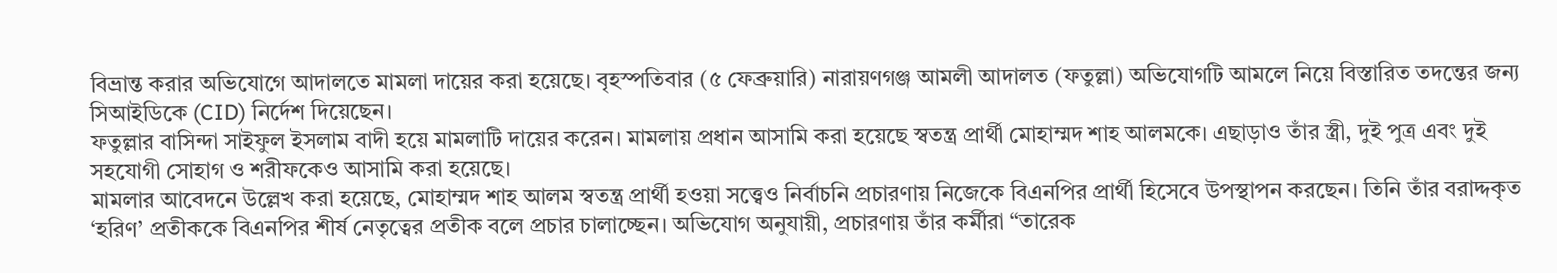বিভ্রান্ত করার অভিযোগে আদালতে মামলা দায়ের করা হয়েছে। বৃহস্পতিবার (৫ ফেব্রুয়ারি) নারায়ণগঞ্জ আমলী আদালত (ফতুল্লা) অভিযোগটি আমলে নিয়ে বিস্তারিত তদন্তের জন্য সিআইডিকে (CID) নির্দেশ দিয়েছেন।
ফতুল্লার বাসিন্দা সাইফুল ইসলাম বাদী হয়ে মামলাটি দায়ের করেন। মামলায় প্রধান আসামি করা হয়েছে স্বতন্ত্র প্রার্থী মোহাম্মদ শাহ আলমকে। এছাড়াও তাঁর স্ত্রী, দুই পুত্র এবং দুই সহযোগী সোহাগ ও শরীফকেও আসামি করা হয়েছে।
মামলার আবেদনে উল্লেখ করা হয়েছে, মোহাম্মদ শাহ আলম স্বতন্ত্র প্রার্থী হওয়া সত্ত্বেও নির্বাচনি প্রচারণায় নিজেকে বিএনপির প্রার্থী হিসেবে উপস্থাপন করছেন। তিনি তাঁর বরাদ্দকৃত ‘হরিণ’ প্রতীককে বিএনপির শীর্ষ নেতৃত্বের প্রতীক বলে প্রচার চালাচ্ছেন। অভিযোগ অনুযায়ী, প্রচারণায় তাঁর কর্মীরা “তারেক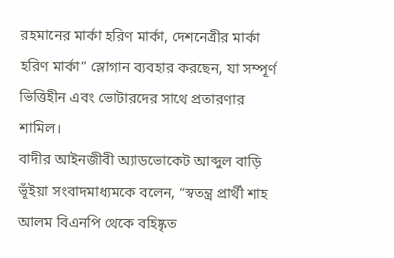রহমানের মার্কা হরিণ মার্কা, দেশনেত্রীর মার্কা হরিণ মার্কা” স্লোগান ব্যবহার করছেন, যা সম্পূর্ণ ভিত্তিহীন এবং ভোটারদের সাথে প্রতারণার শামিল।
বাদীর আইনজীবী অ্যাডভোকেট আব্দুল বাড়ি ভূঁইয়া সংবাদমাধ্যমকে বলেন, “স্বতন্ত্র প্রার্থী শাহ আলম বিএনপি থেকে বহিষ্কৃত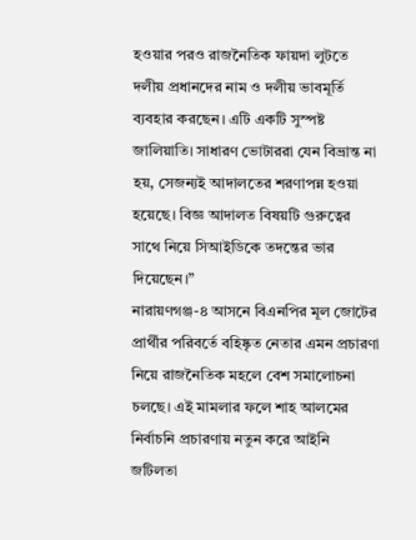হওয়ার পরও রাজনৈতিক ফায়দা লুটতে দলীয় প্রধানদের নাম ও দলীয় ভাবমূর্তি ব্যবহার করছেন। এটি একটি সুস্পষ্ট জালিয়াতি। সাধারণ ভোটাররা যেন বিভ্রান্ত না হয়, সেজন্যই আদালতের শরণাপন্ন হওয়া হয়েছে। বিজ্ঞ আদালত বিষয়টি গুরুত্বের সাথে নিয়ে সিআইডিকে তদন্তের ভার দিয়েছেন।”
নারায়ণগঞ্জ-৪ আসনে বিএনপির মূল জোটের প্রার্থীর পরিবর্তে বহিষ্কৃত নেতার এমন প্রচারণা নিয়ে রাজনৈতিক মহলে বেশ সমালোচনা চলছে। এই মামলার ফলে শাহ আলমের নির্বাচনি প্রচারণায় নতুন করে আইনি জটিলতা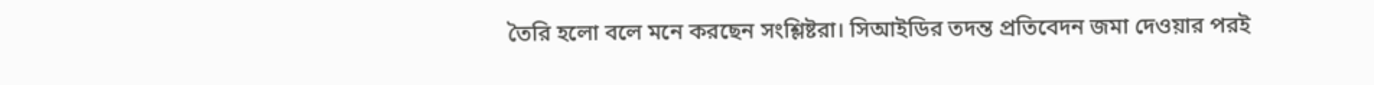তৈরি হলো বলে মনে করছেন সংশ্লিষ্টরা। সিআইডির তদন্ত প্রতিবেদন জমা দেওয়ার পরই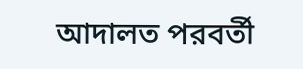আদালত পরবর্তী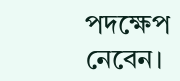পদক্ষেপ নেবেন।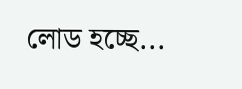লোড হচ্ছে...